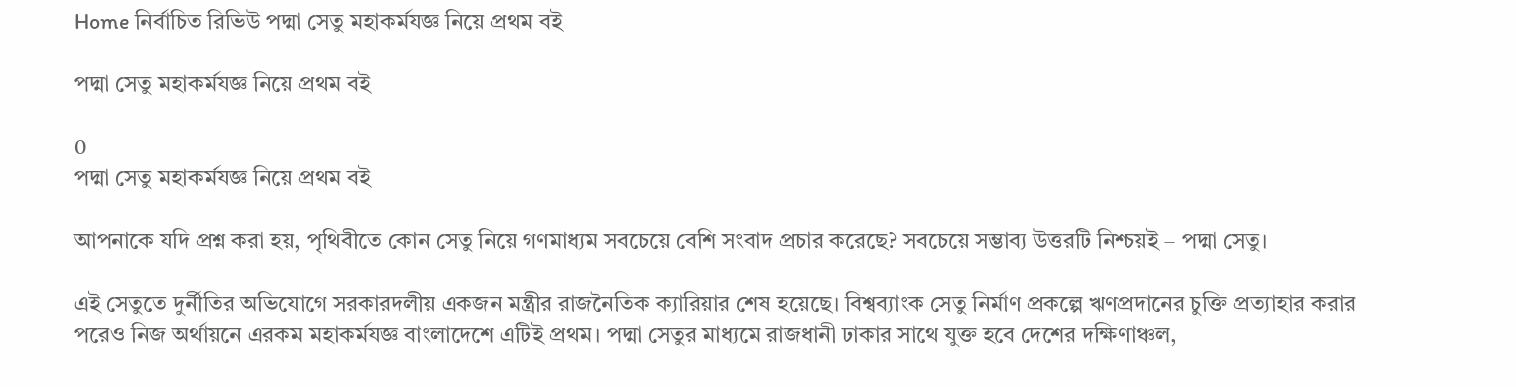Home নির্বাচিত রিভিউ পদ্মা সেতু মহাকর্মযজ্ঞ নিয়ে প্রথম বই

পদ্মা সেতু মহাকর্মযজ্ঞ নিয়ে প্রথম বই

0
পদ্মা সেতু মহাকর্মযজ্ঞ নিয়ে প্রথম বই

আপনাকে যদি প্রশ্ন করা হয়, পৃথিবীতে কোন সেতু নিয়ে গণমাধ্যম সবচেয়ে বেশি সংবাদ প্রচার করেছে? সবচেয়ে সম্ভাব্য উত্তরটি নিশ্চয়ই – পদ্মা সেতু।

এই সেতুতে দুর্নীতির অভিযোগে সরকারদলীয় একজন মন্ত্রীর রাজনৈতিক ক্যারিয়ার শেষ হয়েছে। বিশ্বব্যাংক সেতু নির্মাণ প্রকল্পে ঋণপ্রদানের চুক্তি প্রত্যাহার করার পরেও নিজ অর্থায়নে এরকম মহাকর্মযজ্ঞ বাংলাদেশে এটিই প্রথম। পদ্মা সেতুর মাধ্যমে রাজধানী ঢাকার সাথে যুক্ত হবে দেশের দক্ষিণাঞ্চল,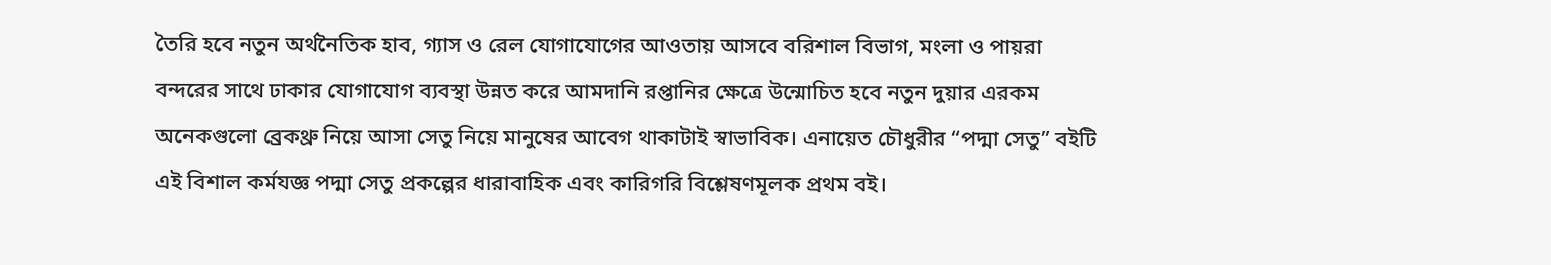তৈরি হবে নতুন অর্থনৈতিক হাব, গ্যাস ও রেল যোগাযোগের আওতায় আসবে বরিশাল বিভাগ, মংলা ও পায়রা বন্দরের সাথে ঢাকার যোগাযোগ ব্যবস্থা উন্নত করে আমদানি রপ্তানির ক্ষেত্রে উন্মোচিত হবে নতুন দুয়ার এরকম অনেকগুলো ব্রেকথ্রু নিয়ে আসা সেতু নিয়ে মানুষের আবেগ থাকাটাই স্বাভাবিক। এনায়েত চৌধুরীর “পদ্মা সেতু” বইটি এই বিশাল কর্মযজ্ঞ পদ্মা সেতু প্রকল্পের ধারাবাহিক এবং কারিগরি বিশ্লেষণমূলক প্রথম বই।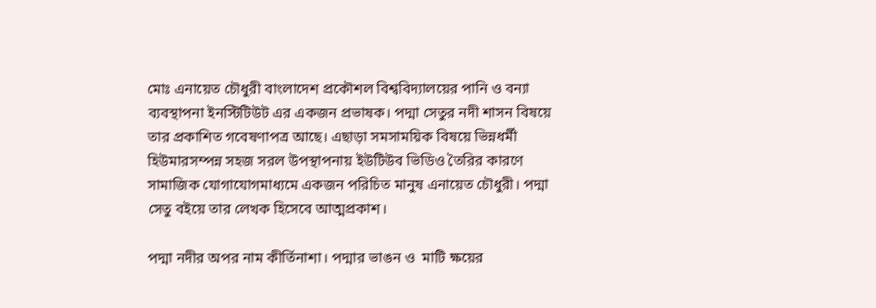মোঃ এনায়েত চৌধুরী বাংলাদেশ প্রকৌশল বিশ্ববিদ্যালয়ের পানি ও বন্যা ব্যবস্থাপনা ইনস্টিটিউট এর একজন প্রভাষক। পদ্মা সেতুর নদী শাসন বিষয়ে তার প্রকাশিত গবেষণাপত্র আছে। এছাড়া সমসাময়িক বিষয়ে ভিন্নধর্মী হিউমারসম্পন্ন সহজ সরল উপস্থাপনায় ইউটিউব ভিডিও তৈরির কারণে সামাজিক যোগাযোগমাধ্যমে একজন পরিচিত মানুষ এনায়েত চৌধুরী। পদ্মা সেতু বইয়ে তার লেখক হিসেবে আত্মপ্রকাশ।

পদ্মা নদীর অপর নাম কীর্তিনাশা। পদ্মার ভাঙন ও  মাটি ক্ষয়ের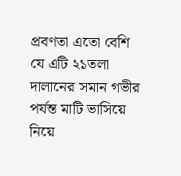প্রবণতা এতো বেশি যে এটি ২১তলা দালানের সমান গভীর পর্যন্ত মাটি ভাসিয়ে নিয়ে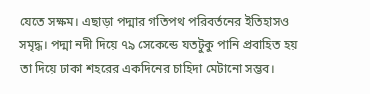যেতে সক্ষম। এছাড়া পদ্মার গতিপথ পরিবর্তনের ইতিহাসও সমৃদ্ধ। পদ্মা নদী দিয়ে ৭৯ সেকেন্ডে যতটুকু পানি প্রবাহিত হয় তা দিয়ে ঢাকা শহরের একদিনের চাহিদা মেটানো সম্ভব।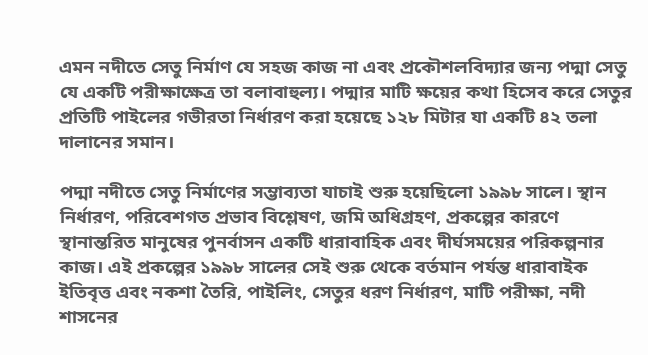এমন নদীতে সেতু নির্মাণ যে সহজ কাজ না এবং প্রকৌশলবিদ্যার জন্য পদ্মা সেতু যে একটি পরীক্ষাক্ষেত্র তা বলাবাহুল্য। পদ্মার মাটি ক্ষয়ের কথা হিসেব করে সেতুর প্রতিটি পাইলের গভীরতা নির্ধারণ করা হয়েছে ১২৮ মিটার যা একটি ৪২ তলা দালানের সমান।

পদ্মা নদীতে সেতু নির্মাণের সম্ভাব্যতা যাচাই শুরু হয়েছিলো ১৯৯৮ সালে। স্থান নির্ধারণ, পরিবেশগত প্রভাব বিশ্লেষণ, জমি অধিগ্রহণ, প্রকল্পের কারণে স্থানান্তরিত মানুষের পুনর্বাসন একটি ধারাবাহিক এবং দীর্ঘসময়ের পরিকল্পনার কাজ। এই প্রকল্পের ১৯৯৮ সালের সেই শুরু থেকে বর্তমান পর্যন্ত ধারাবাইক ইতিবৃত্ত এবং নকশা তৈরি, পাইলিং, সেতুর ধরণ নির্ধারণ, মাটি পরীক্ষা, নদী শাসনের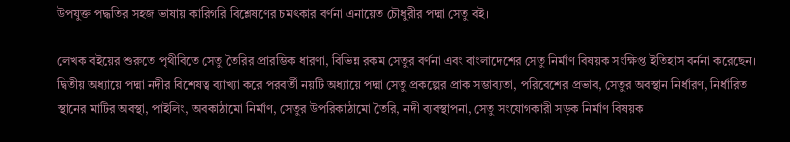উপযুক্ত পদ্ধতির সহজ ভাষায় কারিগরি বিশ্লেষণের চমৎকার বর্ণনা এনায়েত চৌধুরীর পদ্মা সেতু বই।

লেখক বইয়ের শুরুতে পৃথীবিতে সেতু তৈরির প্রারম্ভিক ধারণা, বিভিন্ন রকম সেতুর বর্ণনা এবং বাংলাদেশের সেতু নির্মাণ বিষয়ক সংক্ষিপ্ত ইতিহাস বর্ননা করেছেন। দ্বিতীয় অধ্যায়ে পদ্মা নদীর বিশেষত্ব ব্যাখ্যা করে পরবর্তী নয়টি অধ্যায়ে পদ্মা সেতু প্রকল্পের প্রাক সম্ভাব্যতা, পরিবেশের প্রভাব, সেতুর অবস্থান নির্ধারণ, নির্ধারিত স্থানের মাটির অবস্থা, পাইলিং, অবকাঠামো নির্মাণ, সেতুর উপরিকাঠামো তৈরি, নদী ব্যবস্থাপনা, সেতু সংযোগকারী সড়ক নির্মাণ বিষয়ক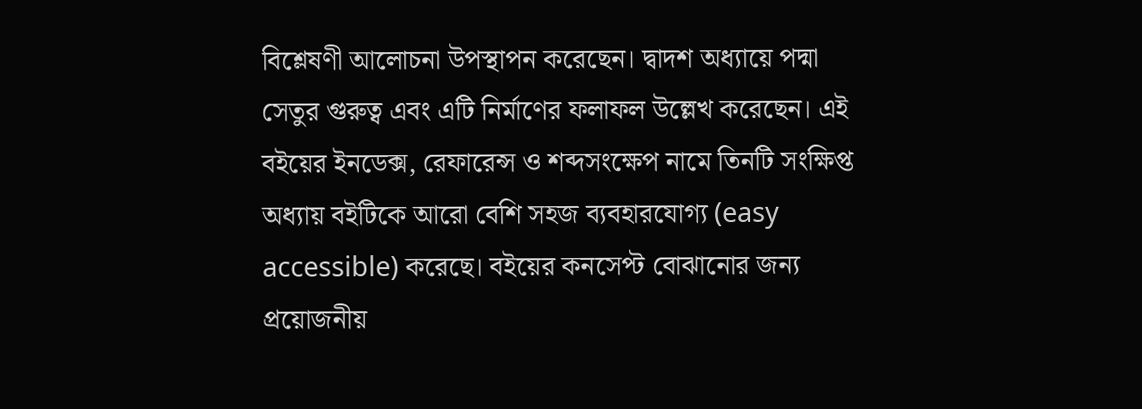বিশ্লেষণী আলোচনা উপস্থাপন করেছেন। দ্বাদশ অধ্যায়ে পদ্মা সেতুর গুরুত্ব এবং এটি নির্মাণের ফলাফল উল্লেখ করেছেন। এই বইয়ের ইনডেক্স, রেফারেন্স ও শব্দসংক্ষেপ নামে তিনটি সংক্ষিপ্ত অধ্যায় বইটিকে আরো বেশি সহজ ব্যবহারযোগ্য (easy accessible) করেছে। বইয়ের কনসেপ্ট বোঝানোর জন্য প্রয়োজনীয়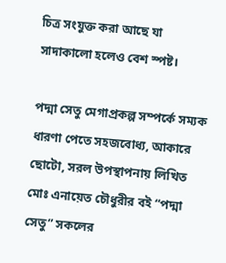চিত্র সংযুক্ত করা আছে যা সাদাকালো হলেও বেশ স্পষ্ট।

পদ্মা সেতু মেগাপ্রকল্প সম্পর্কে সম্যক ধারণা পেতে সহজবোধ্য, আকারে ছোটো, সরল উপস্থাপনায় লিখিত  মোঃ এনায়েত চৌধুরীর বই “পদ্মা সেতু” সকলের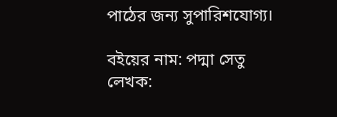পাঠের জন্য সুপারিশযোগ্য।

বইয়ের নাম: পদ্মা সেতু
লেখক: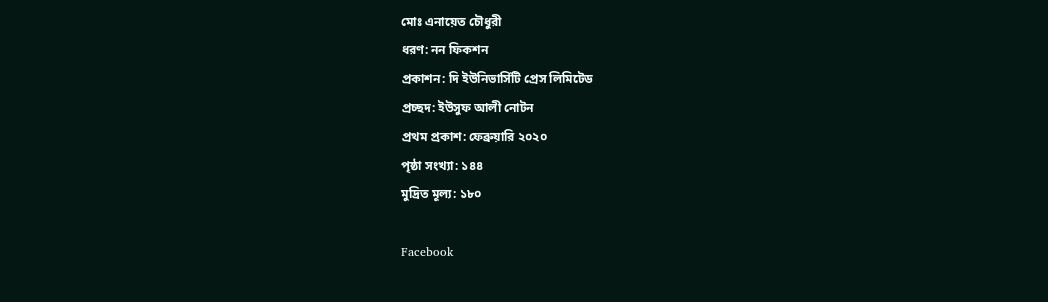মোঃ এনায়েত চৌধুরী
ধরণ: নন ফিকশন
প্রকাশন: দি ইউনিভার্সিটি প্রেস লিমিটেড
প্রচ্ছদ: ইউসুফ আলী নোটন
প্রথম প্রকাশ: ফেব্রুয়ারি ২০২০
পৃষ্ঠা সংখ্যা: ১৪৪
মুদ্রিত মূল্য: ১৮০

Facebook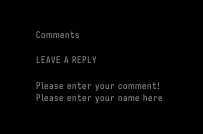Comments

LEAVE A REPLY

Please enter your comment!
Please enter your name here